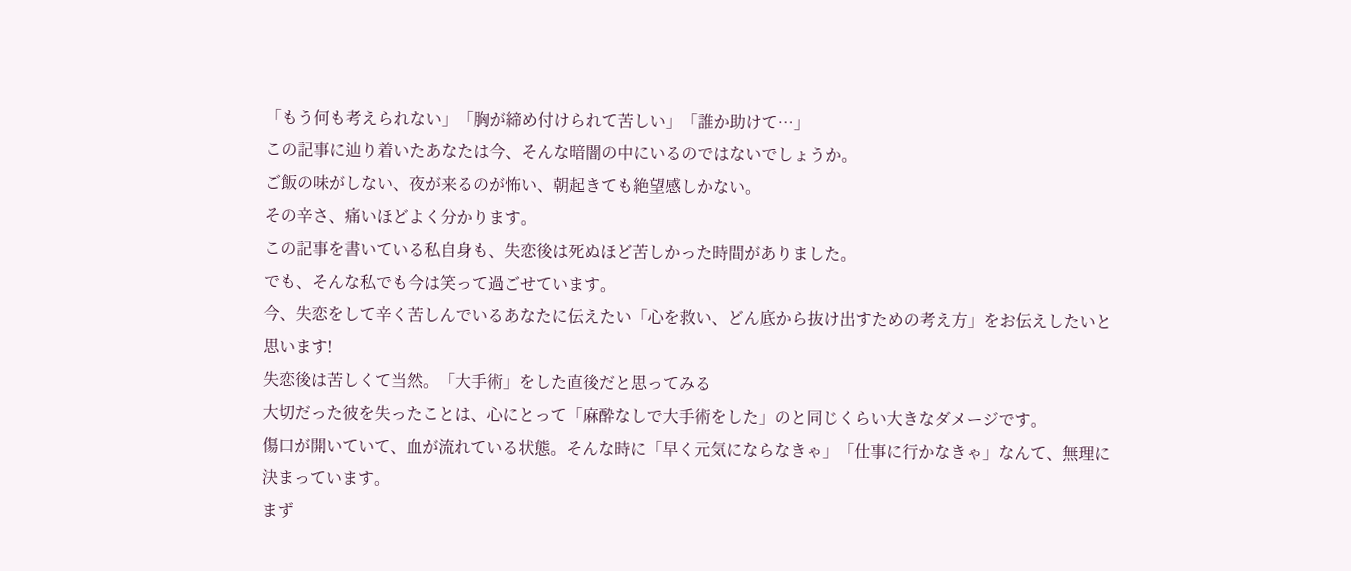「もう何も考えられない」「胸が締め付けられて苦しい」「誰か助けて…」
この記事に辿り着いたあなたは今、そんな暗闇の中にいるのではないでしょうか。
ご飯の味がしない、夜が来るのが怖い、朝起きても絶望感しかない。
その辛さ、痛いほどよく分かります。
この記事を書いている私自身も、失恋後は死ぬほど苦しかった時間がありました。
でも、そんな私でも今は笑って過ごせています。
今、失恋をして辛く苦しんでいるあなたに伝えたい「心を救い、どん底から抜け出すための考え方」をお伝えしたいと思います!
失恋後は苦しくて当然。「大手術」をした直後だと思ってみる
大切だった彼を失ったことは、心にとって「麻酔なしで大手術をした」のと同じくらい大きなダメージです。
傷口が開いていて、血が流れている状態。そんな時に「早く元気にならなきゃ」「仕事に行かなきゃ」なんて、無理に決まっています。
まず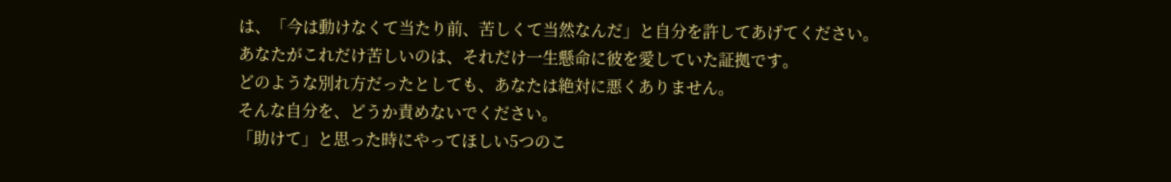は、「今は動けなくて当たり前、苦しくて当然なんだ」と自分を許してあげてください。
あなたがこれだけ苦しいのは、それだけ一生懸命に彼を愛していた証拠です。
どのような別れ方だったとしても、あなたは絶対に悪くありません。
そんな自分を、どうか責めないでください。
「助けて」と思った時にやってほしい5つのこ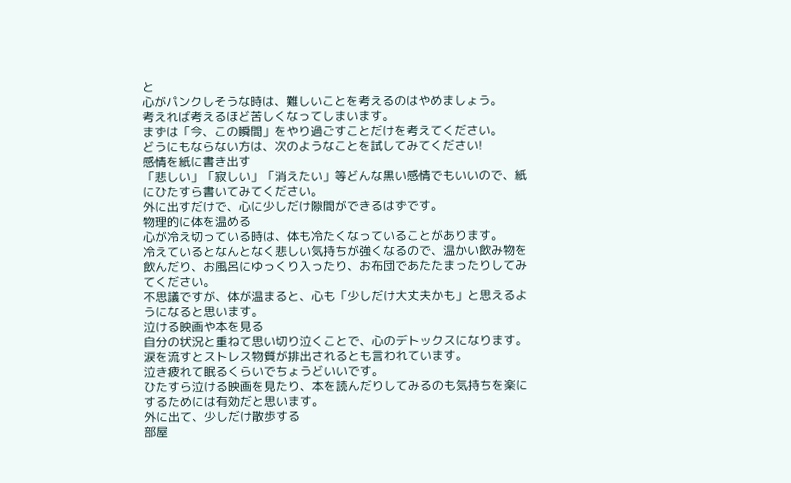と
心がパンクしそうな時は、難しいことを考えるのはやめましょう。
考えれば考えるほど苦しくなってしまいます。
まずは「今、この瞬間」をやり過ごすことだけを考えてください。
どうにもならない方は、次のようなことを試してみてください!
感情を紙に書き出す
「悲しい」「寂しい」「消えたい」等どんな黒い感情でもいいので、紙にひたすら書いてみてください。
外に出すだけで、心に少しだけ隙間ができるはずです。
物理的に体を温める
心が冷え切っている時は、体も冷たくなっていることがあります。
冷えているとなんとなく悲しい気持ちが強くなるので、温かい飲み物を飲んだり、お風呂にゆっくり入ったり、お布団であたたまったりしてみてください。
不思議ですが、体が温まると、心も「少しだけ大丈夫かも」と思えるようになると思います。
泣ける映画や本を見る
自分の状況と重ねて思い切り泣くことで、心のデトックスになります。
涙を流すとストレス物質が排出されるとも言われています。
泣き疲れて眠るくらいでちょうどいいです。
ひたすら泣ける映画を見たり、本を読んだりしてみるのも気持ちを楽にするためには有効だと思います。
外に出て、少しだけ散歩する
部屋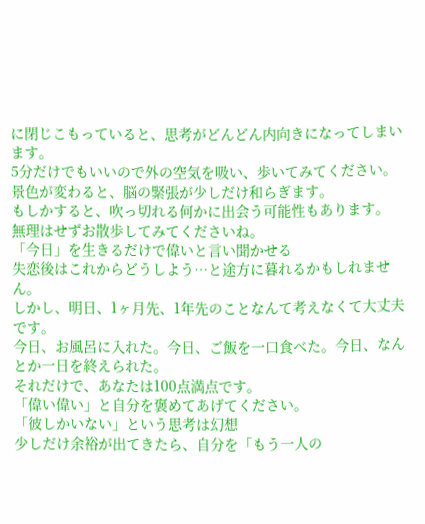に閉じこもっていると、思考がどんどん内向きになってしまいます。
5分だけでもいいので外の空気を吸い、歩いてみてください。
景色が変わると、脳の緊張が少しだけ和らぎます。
もしかすると、吹っ切れる何かに出会う可能性もあります。
無理はせずお散歩してみてくださいね。
「今日」を生きるだけで偉いと言い聞かせる
失恋後はこれからどうしよう…と途方に暮れるかもしれません。
しかし、明日、1ヶ月先、1年先のことなんて考えなくて大丈夫です。
今日、お風呂に入れた。今日、ご飯を一口食べた。今日、なんとか一日を終えられた。
それだけで、あなたは100点満点です。
「偉い偉い」と自分を褒めてあげてください。
「彼しかいない」という思考は幻想
少しだけ余裕が出てきたら、自分を「もう一人の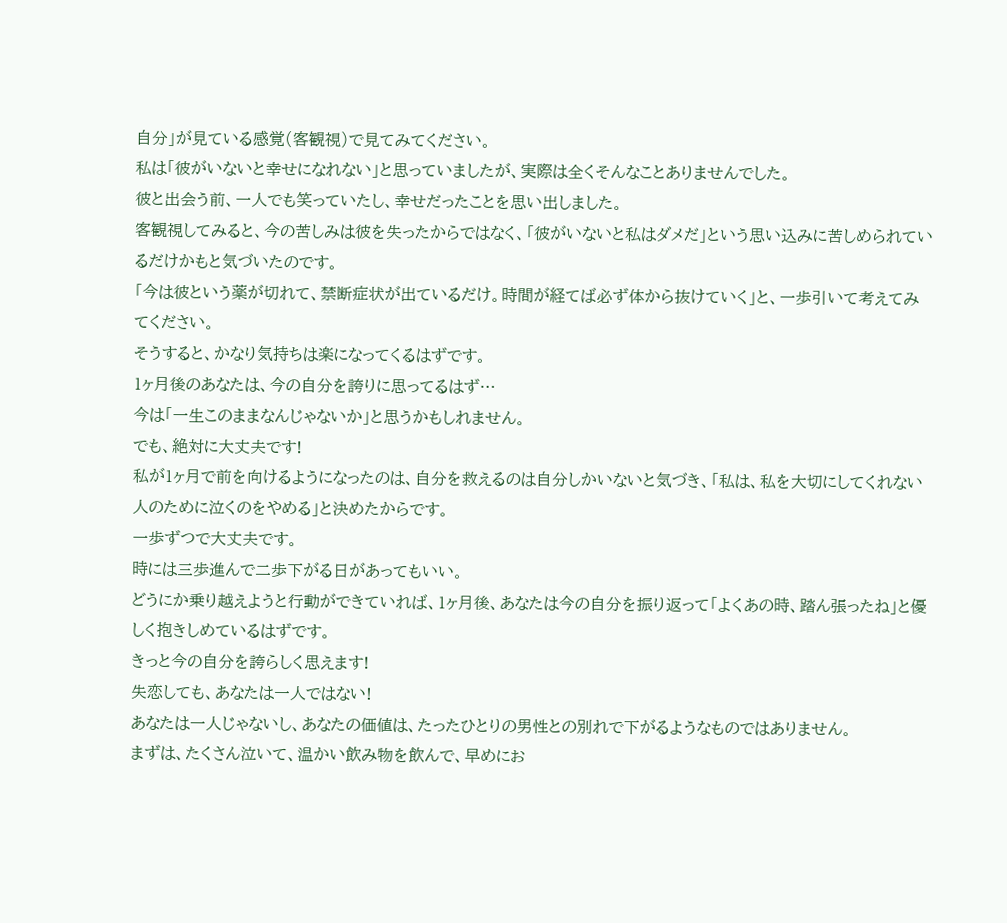自分」が見ている感覚(客観視)で見てみてください。
私は「彼がいないと幸せになれない」と思っていましたが、実際は全くそんなことありませんでした。
彼と出会う前、一人でも笑っていたし、幸せだったことを思い出しました。
客観視してみると、今の苦しみは彼を失ったからではなく、「彼がいないと私はダメだ」という思い込みに苦しめられているだけかもと気づいたのです。
「今は彼という薬が切れて、禁断症状が出ているだけ。時間が経てば必ず体から抜けていく」と、一歩引いて考えてみてください。
そうすると、かなり気持ちは楽になってくるはずです。
1ヶ月後のあなたは、今の自分を誇りに思ってるはず…
今は「一生このままなんじゃないか」と思うかもしれません。
でも、絶対に大丈夫です!
私が1ヶ月で前を向けるようになったのは、自分を救えるのは自分しかいないと気づき、「私は、私を大切にしてくれない人のために泣くのをやめる」と決めたからです。
一歩ずつで大丈夫です。
時には三歩進んで二歩下がる日があってもいい。
どうにか乗り越えようと行動ができていれば、1ヶ月後、あなたは今の自分を振り返って「よくあの時、踏ん張ったね」と優しく抱きしめているはずです。
きっと今の自分を誇らしく思えます!
失恋しても、あなたは一人ではない!
あなたは一人じゃないし、あなたの価値は、たったひとりの男性との別れで下がるようなものではありません。
まずは、たくさん泣いて、温かい飲み物を飲んで、早めにお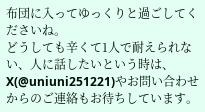布団に入ってゆっくりと過ごしてくださいね。
どうしても辛くて1人で耐えられない、人に話したいという時は、X(@uniuni251221)やお問い合わせからのご連絡もお待ちしています。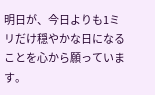明日が、今日よりも1ミリだけ穏やかな日になることを心から願っています。